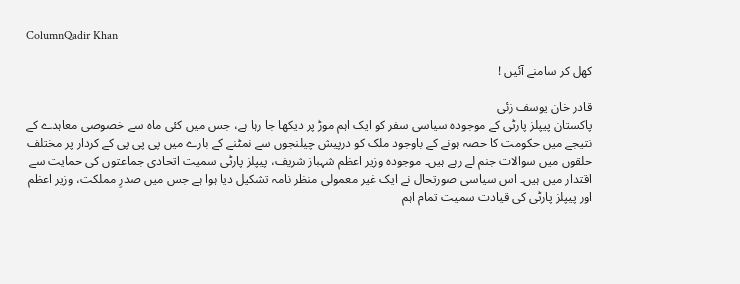ColumnQadir Khan

کھل کر سامنے آئیں !

قادر خان یوسف زئی
پاکستان پیپلز پارٹی کے موجودہ سیاسی سفر کو ایک اہم موڑ پر دیکھا جا رہا ہے، جس میں کئی ماہ سے خصوصی معاہدے کے نتیجے میں حکومت کا حصہ ہونے کے باوجود ملک کو درپیش چیلنجوں سے نمٹنے کے بارے میں پی پی پی کے کردار پر مختلف حلقوں میں سوالات جنم لے رہے ہیں۔ موجودہ وزیر اعظم شہباز شریف، پیپلز پارٹی سمیت اتحادی جماعتوں کی حمایت سے اقتدار میں ہیں۔ اس سیاسی صورتحال نے ایک غیر معمولی منظر نامہ تشکیل دیا ہوا ہے جس میں صدرِ مملکت، وزیر اعظم اور پیپلز پارٹی کی قیادت سمیت تمام اہم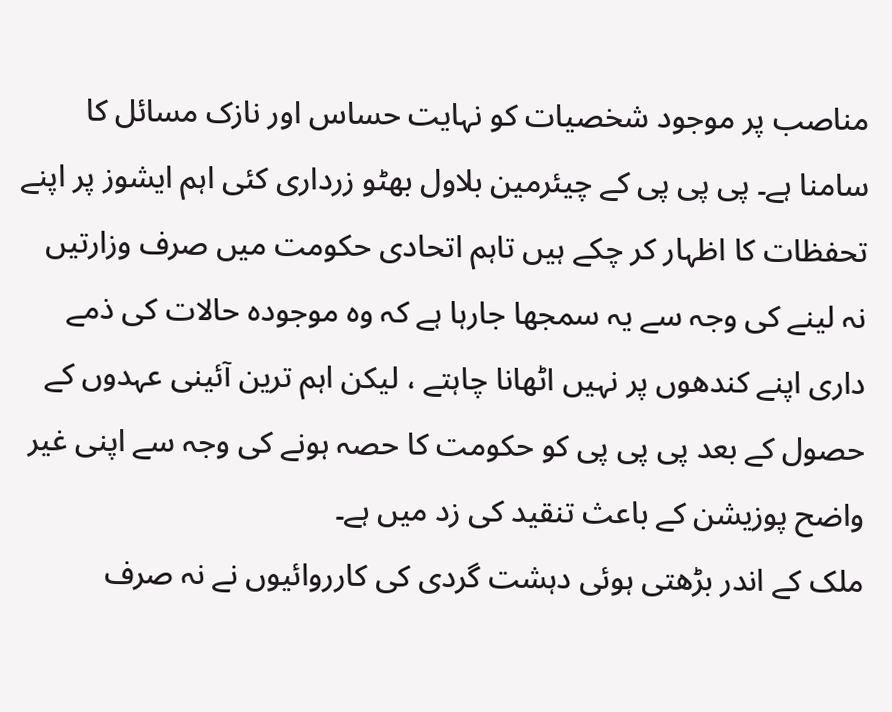مناصب پر موجود شخصیات کو نہایت حساس اور نازک مسائل کا سامنا ہے۔ پی پی پی کے چیئرمین بلاول بھٹو زرداری کئی اہم ایشوز پر اپنے تحفظات کا اظہار کر چکے ہیں تاہم اتحادی حکومت میں صرف وزارتیں نہ لینے کی وجہ سے یہ سمجھا جارہا ہے کہ وہ موجودہ حالات کی ذمے داری اپنے کندھوں پر نہیں اٹھانا چاہتے ، لیکن اہم ترین آئینی عہدوں کے حصول کے بعد پی پی پی کو حکومت کا حصہ ہونے کی وجہ سے اپنی غیر واضح پوزیشن کے باعث تنقید کی زد میں ہے۔
ملک کے اندر بڑھتی ہوئی دہشت گردی کی کارروائیوں نے نہ صرف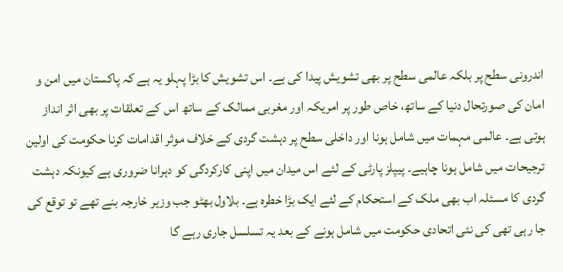اندرونی سطح پر بلکہ عالمی سطح پر بھی تشویش پیدا کی ہے۔ اس تشویش کا بڑا پہلو یہ ہے کہ پاکستان میں امن و امان کی صورتحال دنیا کے ساتھ، خاص طور پر امریکہ اور مغربی ممالک کے ساتھ اس کے تعلقات پر بھی اثر انداز ہوتی ہے۔ عالمی مہمات میں شامل ہونا اور داخلی سطح پر دہشت گردی کے خلاف موثر اقدامات کرنا حکومت کی اولین ترجیحات میں شامل ہونا چاہیے۔ پیپلز پارٹی کے لئے اس میدان میں اپنی کارکردگی کو دہرانا ضروری ہے کیونکہ دہشت گردی کا مسئلہ اب بھی ملک کے استحکام کے لئے ایک بڑا خطرہ ہے۔ بلاول بھٹو جب وزیر خارجہ بنے تھے تو توقع کی جا رہی تھی کی نئی اتحادی حکومت میں شامل ہونے کے بعد یہ تسلسل جاری رہے گا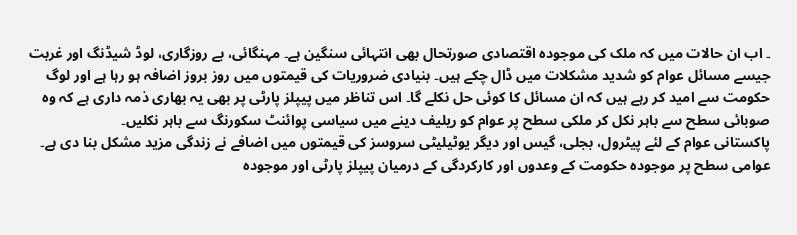۔ اب ان حالات میں کہ ملک کی موجودہ اقتصادی صورتحال بھی انتہائی سنگین ہے۔ مہنگائی، بے روزگاری، لوڈ شیڈنگ اور غربت جیسے مسائل عوام کو شدید مشکلات میں ڈال چکے ہیں۔ بنیادی ضروریات کی قیمتوں میں روز بروز اضافہ ہو رہا ہے اور لوگ حکومت سے امید کر رہے ہیں کہ ان مسائل کا کوئی حل نکلے گا۔ اس تناظر میں پیپلز پارٹی پر بھی یہ بھاری ذمہ داری ہے کہ وہ صوبائی سطح سے باہر نکل کر ملکی سطح پر عوام کو ریلیف دینے میں سیاسی پوائنٹ سکورنگ سے باہر نکلیں۔
پاکستانی عوام کے لئے پیٹرول، بجلی، گیس اور دیگر یوٹیلیٹی سروسز کی قیمتوں میں اضافے نے زندگی مزید مشکل بنا دی ہے۔ عوامی سطح پر موجودہ حکومت کے وعدوں اور کارکردگی کے درمیان پیپلز پارٹی اور موجودہ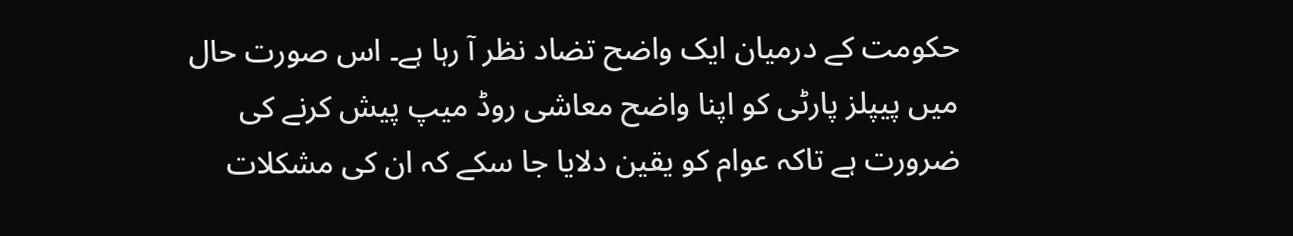حکومت کے درمیان ایک واضح تضاد نظر آ رہا ہے۔ اس صورت حال میں پیپلز پارٹی کو اپنا واضح معاشی روڈ میپ پیش کرنے کی ضرورت ہے تاکہ عوام کو یقین دلایا جا سکے کہ ان کی مشکلات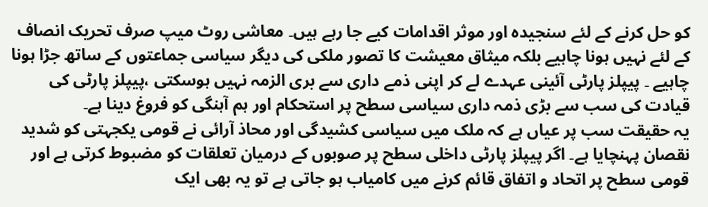کو حل کرنے کے لئے سنجیدہ اور موثر اقدامات کیے جا رہے ہیں۔ معاشی روٹ میپ صرف تحریک انصاف کے لئے نہیں ہونا چاہیے بلکہ میثاق معیشت کا تصور ملکی کی دیگر سیاسی جماعتوں کے ساتھ جڑا ہونا چاہیے ۔ پیپلز پارٹی آئینی عہدے لے کر اپنی ذمے داری سے بری الزمہ نہیں ہوسکتی ،پیپلز پارٹی کی قیادت کی سب سے بڑی ذمہ داری سیاسی سطح پر استحکام اور ہم آہنگی کو فروغ دینا ہے۔
یہ حقیقت سب پر عیاں ہے کہ ملک میں سیاسی کشیدگی اور محاذ آرائی نے قومی یکجہتی کو شدید نقصان پہنچایا ہے۔ اگر پیپلز پارٹی داخلی سطح پر صوبوں کے درمیان تعلقات کو مضبوط کرتی ہے اور قومی سطح پر اتحاد و اتفاق قائم کرنے میں کامیاب ہو جاتی ہے تو یہ بھی ایک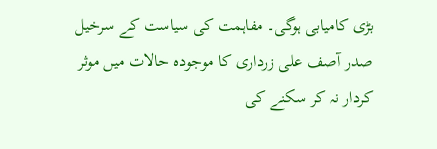بڑی کامیابی ہوگی۔ مفاہمت کی سیاست کے سرخیل صدر آصف علی زرداری کا موجودہ حالات میں موثر کردار نہ کر سکنے کی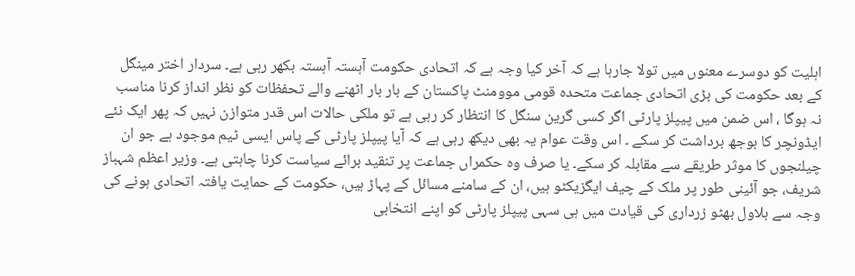اہلیت کو دوسرے معنوں میں تولا جارہا ہے کہ آخر کیا وجہ ہے کہ اتحادی حکومت آہستہ آہستہ بکھر رہی ہے۔ سردار اختر مینگل کے بعد حکومت کی بڑی اتحادی جماعت متحدہ قومی موومنٹ پاکستان کے بار بار اٹھنے والے تحفظات کو نظر انداز کرنا مناسب نہ ہوگا ، اس ضمن میں پیپلز پارٹی اگر کسی گرین سنگل کا انتظار کر رہی ہے تو ملکی حالات اس قدر متوازن نہیں کہ پھر ایک نئے ایڈونچر کا بوجھ برداشت کر سکے ۔ اس وقت عوام یہ بھی دیکھ رہی ہے کہ آیا پیپلز پارٹی کے پاس ایسی ٹیم موجود ہے جو ان چیلنجوں کا موثر طریقے سے مقابلہ کر سکے۔ یا صرف وہ حکمراں جماعت پر تنقید برائے سیاست کرنا چاہتی ہے۔ وزیر اعظم شہباز شریف، جو آئینی طور پر ملک کے چیف ایگزیکٹو ہیں، ان کے سامنے مسائل کے پہاڑ ہیں، حکومت کے حمایت یافتہ اتحادی ہونے کی وجہ سے بلاول بھٹو زرداری کی قیادت میں ہی سہی پیپلز پارٹی کو اپنے انتخابی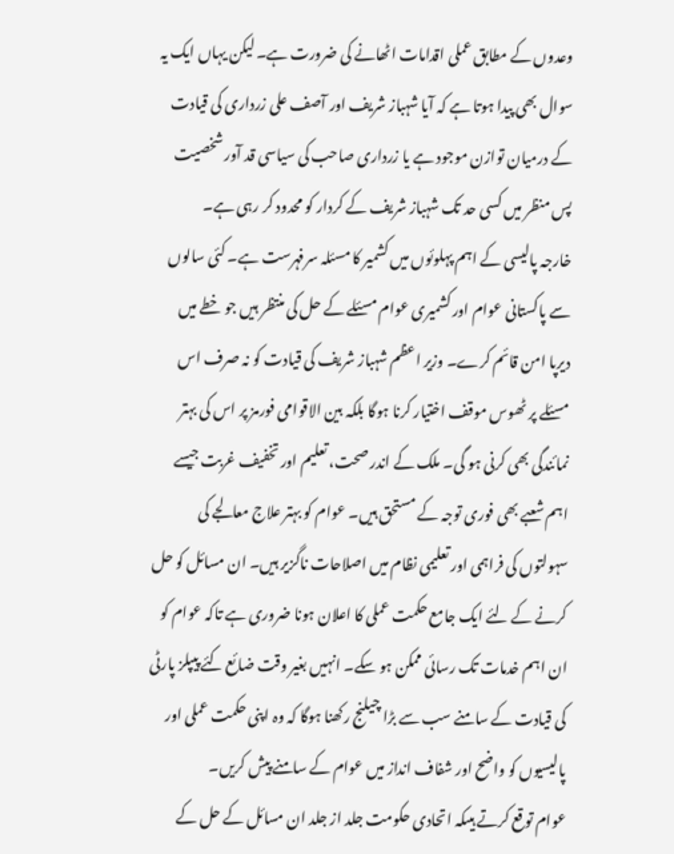وعدوں کے مطابق عملی اقدامات اٹھانے کی ضرورت ہے۔ لیکن یہاں ایک یہ سوال بھی پیدا ہوتا ہے کہ آیا شہباز شریف اور آصف علی زرداری کی قیادت کے درمیان توازن موجود ہے یا زرداری صاحب کی سیاسی قد آور شخصیت پس منظر میں کسی حد تک شہباز شریف کے کردار کو محدود کر رہی ہے۔
خارجہ پالیسی کے اہم پہلوئوں میں کشمیر کا مسئلہ سرفہرست ہے۔ کئی سالوں سے پاکستانی عوام اور کشمیری عوام مسئلے کے حل کی منتظر ہیں جو خطے میں دیرپا امن قائم کرے۔ وزیر اعظم شہباز شریف کی قیادت کو نہ صرف اس مسئلے پر ٹھوس موقف اختیار کرنا ہوگا بلکہ بین الاقوامی فورمز پر اس کی بہتر نمائندگی بھی کرنی ہو گی۔ ملک کے اندر صحت، تعلیم اور تخفیف غربت جیسے اہم شعبے بھی فوری توجہ کے مستحق ہیں۔ عوام کو بہتر علاج معالجے کی سہولتوں کی فراہمی اور تعلیمی نظام میں اصلاحات ناگزیر ہیں۔ ان مسائل کو حل کرنے کے لئے ایک جامع حکمت عملی کا اعلان ہونا ضروری ہے تاکہ عوام کو ان اہم خدمات تک رسائی ممکن ہو سکے۔ انہیں بغیر وقت ضائع کئے پیپلز پارٹی کی قیادت کے سامنے سب سے بڑا چیلنج رکھنا ہوگا کہ وہ اپنی حکمت عملی اور پالیسیوں کو واضح اور شفاف انداز میں عوام کے سامنے پیش کریں۔
عوام توقع کرتے ہیںکہ اتحادی حکومت جلد از جلد ان مسائل کے حل کے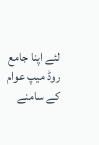لئے اپنا جامع روڈ میپ عوام کے سامنے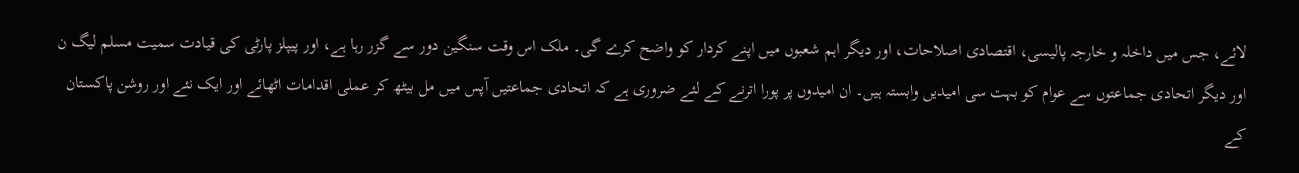لائے، جس میں داخلہ و خارجہ پالیسی، اقتصادی اصلاحات، اور دیگر اہم شعبوں میں اپنے کردار کو واضح کرے گی۔ ملک اس وقت سنگین دور سے گزر رہا ہے، اور پیپلز پارٹی کی قیادت سمیت مسلم لیگ ن اور دیگر اتحادی جماعتوں سے عوام کو بہت سی امیدیں وابستہ ہیں۔ ان امیدوں پر پورا اترنے کے لئے ضروری ہے کہ اتحادی جماعتیں آپس میں مل بیٹھ کر عملی اقدامات اٹھائے اور ایک نئے اور روشن پاکستان کے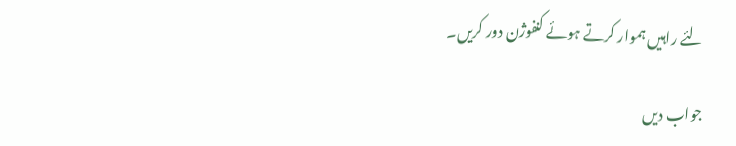لئے راہیں ہموار کرتے ہوئے کنفوژن دور کریں۔

جواب دیں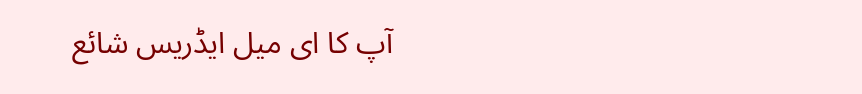آپ کا ای میل ایڈریس شائع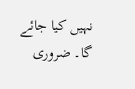نہیں کیا جائے گا۔ ضروری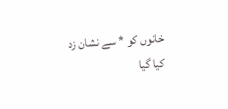خانوں کو * سے نشان زد کیا گیا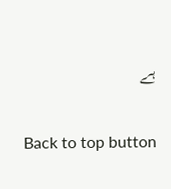ہے

Back to top button